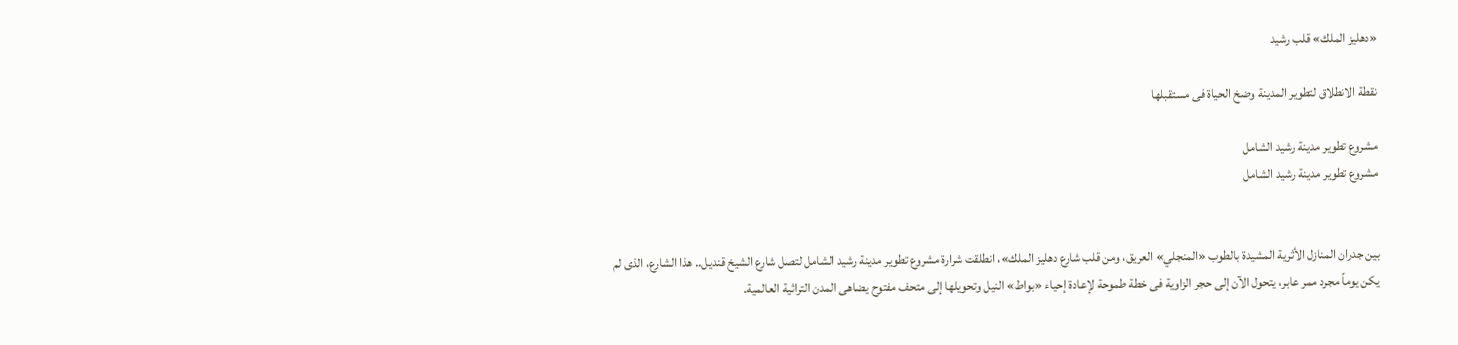«دهليز الملك» قلب رشيد

نقطة الانطلاق لتطوير المدينة وضخ الحياة فى مستقبلها

مشروع تطوير مدينة رشيد الشامل
مشروع تطوير مدينة رشيد الشامل


بين جدران المنازل الأثرية المشيدة بالطوب «المنجلي» العريق، ومن قلب شارع دهليز الملك»، انطلقت شرارة مشروع تطوير مدينة رشيد الشامل لتصل شارع الشيخ قنديل.. هذا الشارع، الذى لم يكن يوماً مجرد ممر عابر، يتحول الآن إلى حجر الزاوية فى خطة طموحة لإعادة إحياء «بواط» النيل وتحويلها إلى متحف مفتوح يضاهى المدن التراثية العالمية.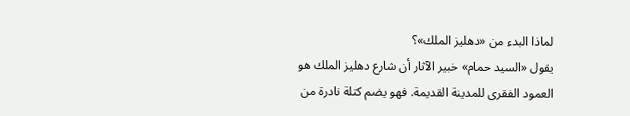لماذا البدء من «دهليز الملك»؟
يقول «السيد حمام» خبير الآثار أن شارع دهليز الملك هو العمود الفقرى للمدينة القديمة. فهو يضم كتلة نادرة من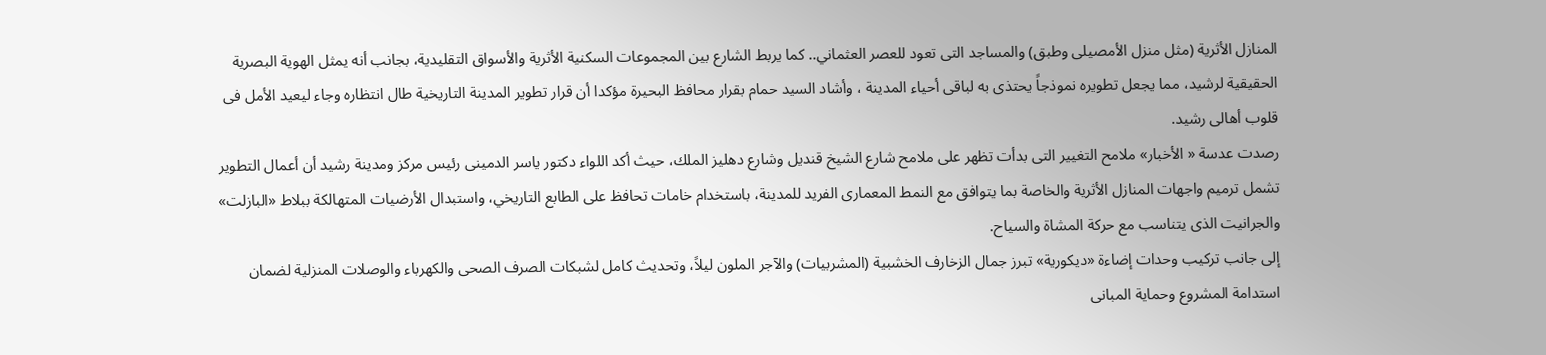المنازل الأثرية (مثل منزل الأمصيلى وطبق) والمساجد التى تعود للعصر العثماني.. كما يربط الشارع بين المجموعات السكنية الأثرية والأسواق التقليدية، بجانب أنه يمثل الهوية البصرية الحقيقية لرشيد، مما يجعل تطويره نموذجاً يحتذى به لباقى أحياء المدينة ، وأشاد السيد حمام بقرار محافظ البحيرة مؤكدا أن قرار تطوير المدينة التاريخية طال انتظاره وجاء ليعيد الأمل فى قلوب أهالى رشيد.
رصدت عدسة « الأخبار» ملامح التغيير التى بدأت تظهر على ملامح شارع الشيخ قنديل وشارع دهليز الملك، حيث أكد اللواء دكتور ياسر الدمينى رئيس مركز ومدينة رشيد أن أعمال التطوير تشمل ترميم واجهات المنازل الأثرية والخاصة بما يتوافق مع النمط المعمارى الفريد للمدينة، باستخدام خامات تحافظ على الطابع التاريخي، واستبدال الأرضيات المتهالكة ببلاط «البازلت» والجرانيت الذى يتناسب مع حركة المشاة والسياح.
إلى جانب تركيب وحدات إضاءة «ديكورية» تبرز جمال الزخارف الخشبية (المشربيات) والآجر الملون ليلاً، وتحديث كامل لشبكات الصرف الصحى والكهرباء والوصلات المنزلية لضمان استدامة المشروع وحماية المبانى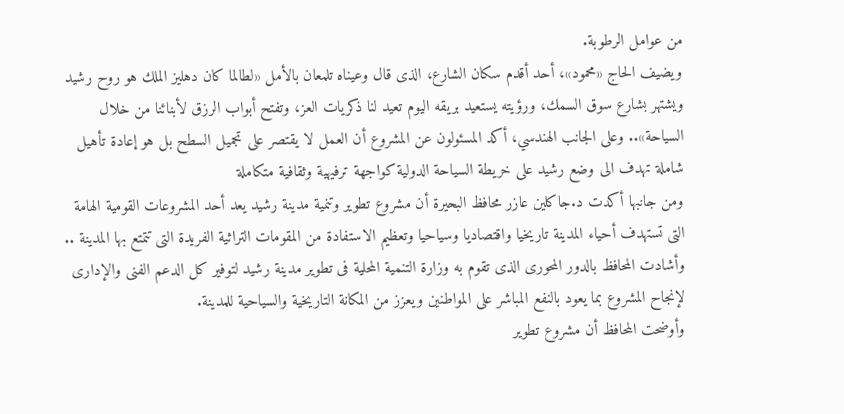من عوامل الرطوبة.
ويضيف الحاج «محمود»، أحد أقدم سكان الشارع، الذى قال وعيناه تلمعان بالأمل «لطالما كان دهليز الملك هو روح رشيد ويشتهر بشارع سوق السمك، ورؤيته يستعيد بريقه اليوم تعيد لنا ذكريات العز، وتفتح أبواب الرزق لأبنائنا من خلال السياحة».. وعلى الجانب الهندسي، أكد المسئولون عن المشروع أن العمل لا يقتصر على تجميل السطح بل هو إعادة تأهيل شاملة تهدف الى وضع رشيد على خريطة السياحة الدولية كواجهة ترفيهية وثقافية متكاملة
ومن جانبها أكدت د.جاكلين عازر محافظ البحيرة أن مشروع تطوير وتنمية مدينة رشيد يعد أحد المشروعات القومية الهامة التى تستهدف أحياء المدينة تاريخيا واقتصاديا وسياحيا وتعظيم الاستفادة من المقومات التراثية الفريدة التى تتمتع بها المدينة .. وأشادت المحافظ بالدور المحورى الذى تقوم به وزارة التنمية المحلية فى تطوير مدينة رشيد لتوفير كل الدعم الفنى والإدارى لإنجاح المشروع بما يعود بالنفع المباشر على المواطنين ويعزز من المكانة التاريخية والسياحية للمدينة.
وأوضحت المحافظ أن مشروع تطوير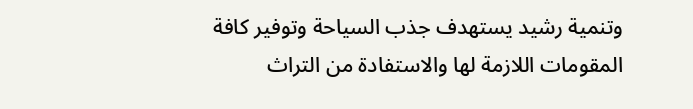وتنمية رشيد يستهدف جذب السياحة وتوفير كافة المقومات اللازمة لها والاستفادة من التراث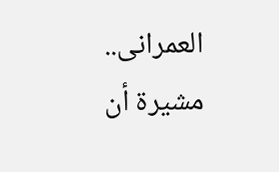العمرانى.. مشيرة أن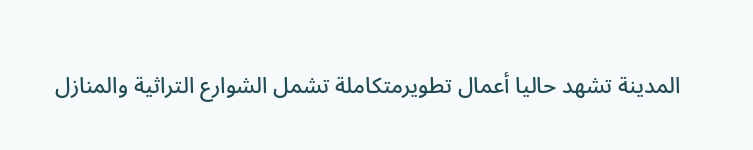المدينة تشهد حاليا أعمال تطويرمتكاملة تشمل الشوارع التراثية والمنازل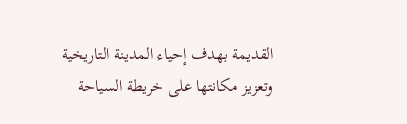القديمة بهدف إحياء المدينة التاريخية وتعزيز مكانتها على خريطة السياحة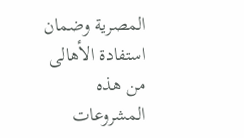المصرية وضمان استفادة الأهالى من هذه المشروعات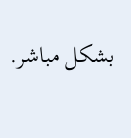بشكل مباشر.